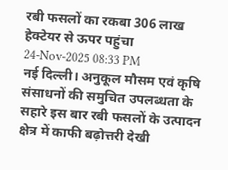रबी फसलों का रकबा 306 लाख हेक्टेयर से ऊपर पहुंचा
24-Nov-2025 08:33 PM
नई दिल्ली। अनुकूल मौसम एवं कृषि संसाधनों की समुचित उपलब्धता के सहारे इस बार रबी फसलों के उत्पादन क्षेत्र में काफी बढ़ोत्तरी देखी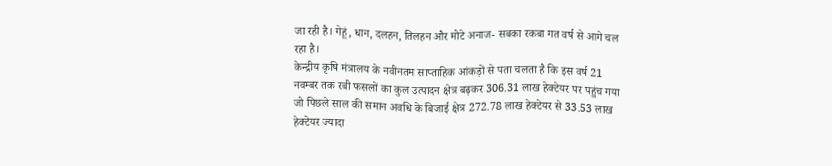जा रही है। गेहूं, धान, दलहन, तिलहन और मोटे अनाज- सबका रकबा गत वर्ष से आगे चल रहा है।
केन्द्रीय कृषि मंत्रालय के नवीनतम साप्ताहिक आंकड़ों से पता चलता है कि इस वर्ष 21 नवम्बर तक रबी फसलों का कुल उत्पादन क्षेत्र बढ़कर 306.31 लाख हेक्टेयर पर पहुंच गया जो पिछले साल की समान अवधि के बिजाई क्षेत्र 272.78 लाख हेक्टेयर से 33.53 लाख हेक्टेयर ज्यादा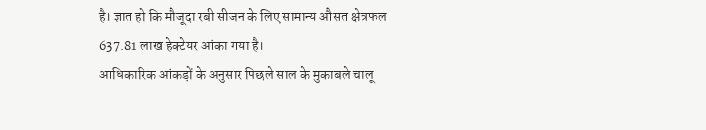है। ज्ञात हो कि मौजूदा रबी सीजन के लिए सामान्य औसत क्षेत्रफल 637.81 लाख हेक्टेयर आंका गया है।
आधिकारिक आंकड़ों के अनुसार पिछले साल के मुकाबले चालू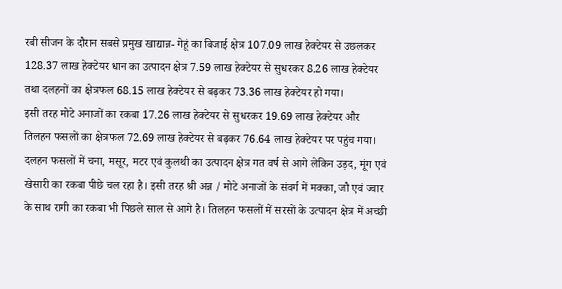रबी सीजन के दौरान सबसे प्रमुख खाद्यान्न- गेहूं का बिजाई क्षेत्र 107.09 लाख हेक्टेयर से उछलकर 128.37 लाख हेक्टेयर धान का उत्पादन क्षेत्र 7.59 लाख हेक्टेयर से सुधरकर 8.26 लाख हेक्टेयर तथा दलहनों का क्षेत्रफल 68.15 लाख हेक्टेयर से बढ़कर 73.36 लाख हेक्टेयर हो गया।
इसी तरह मोटे अनाजों का रकबा 17.26 लाख हेक्टेयर से सुधरकर 19.69 लाख हेक्टेयर और तिलहन फसलों का क्षेत्रफल 72.69 लाख हेक्टेयर से बढ़कर 76.64 लाख हेक्टेयर पर पहुंच गया।
दलहन फसलों में चना, मसूर, मटर एवं कुलथी का उत्पादन क्षेत्र गत वर्ष से आगे लेकिन उड़द, मूंग एवं खेसारी का रकबा पीछे चल रहा है। इसी तरह श्री अन्न / मोटे अनाजों के संवर्ग में मक्का, जौ एवं ज्वार के साथ रागी का रकबा भी पिछले साल से आगे है। तिलहन फसलों में सरसों के उत्पादन क्षेत्र में अच्छी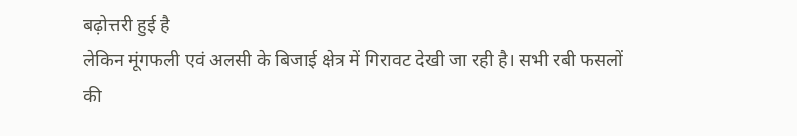बढ़ोत्तरी हुई है
लेकिन मूंगफली एवं अलसी के बिजाई क्षेत्र में गिरावट देखी जा रही है। सभी रबी फसलों की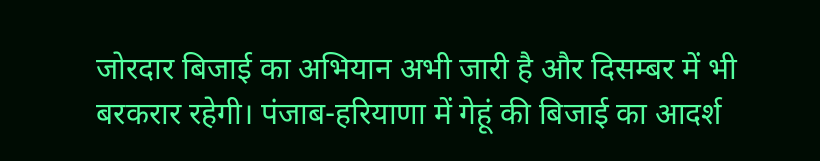जोरदार बिजाई का अभियान अभी जारी है और दिसम्बर में भी बरकरार रहेगी। पंजाब-हरियाणा में गेहूं की बिजाई का आदर्श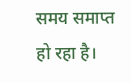समय समाप्त हो रहा है।